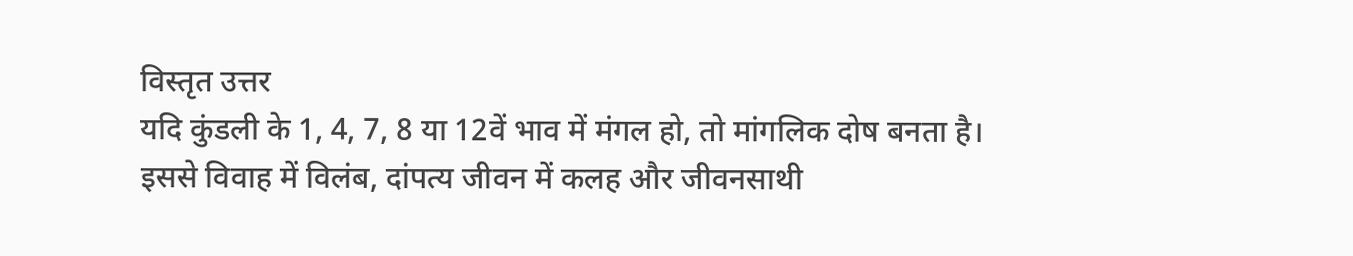विस्तृत उत्तर
यदि कुंडली के 1, 4, 7, 8 या 12वें भाव में मंगल हो, तो मांगलिक दोष बनता है। इससे विवाह में विलंब, दांपत्य जीवन में कलह और जीवनसाथी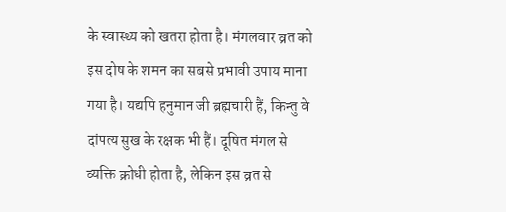के स्वास्थ्य को खतरा होता है। मंगलवार व्रत को इस दोष के शमन का सबसे प्रभावी उपाय माना गया है। यद्यपि हनुमान जी ब्रह्मचारी हैं, किन्तु वे दांपत्य सुख के रक्षक भी हैं। दूषित मंगल से व्यक्ति क्रोधी होता है, लेकिन इस व्रत से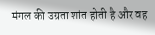मंगल की उग्रता शांत होती है और वह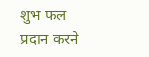शुभ फल प्रदान करने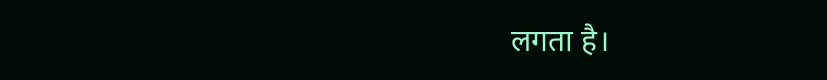लगता है।